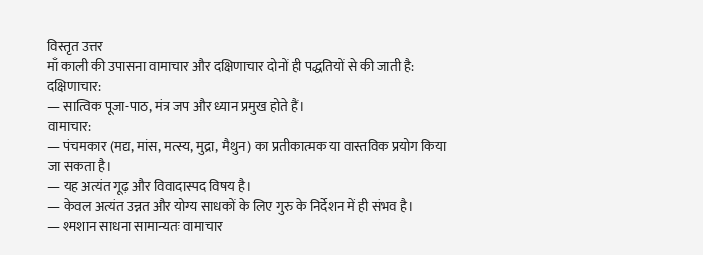विस्तृत उत्तर
माँ काली की उपासना वामाचार और दक्षिणाचार दोनों ही पद्धतियों से की जाती है:
दक्षिणाचार:
— सात्विक पूजा-पाठ, मंत्र जप और ध्यान प्रमुख होते हैं।
वामाचार:
— पंचमकार (मद्य, मांस, मत्स्य, मुद्रा, मैथुन) का प्रतीकात्मक या वास्तविक प्रयोग किया जा सकता है।
— यह अत्यंत गूढ़ और विवादास्पद विषय है।
— केवल अत्यंत उन्नत और योग्य साधकों के लिए गुरु के निर्देशन में ही संभव है।
— श्मशान साधना सामान्यतः वामाचार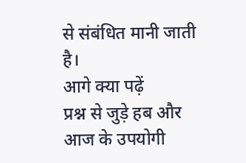से संबंधित मानी जाती है।
आगे क्या पढ़ें
प्रश्न से जुड़े हब और आज के उपयोगी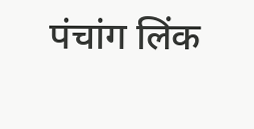पंचांग लिंक